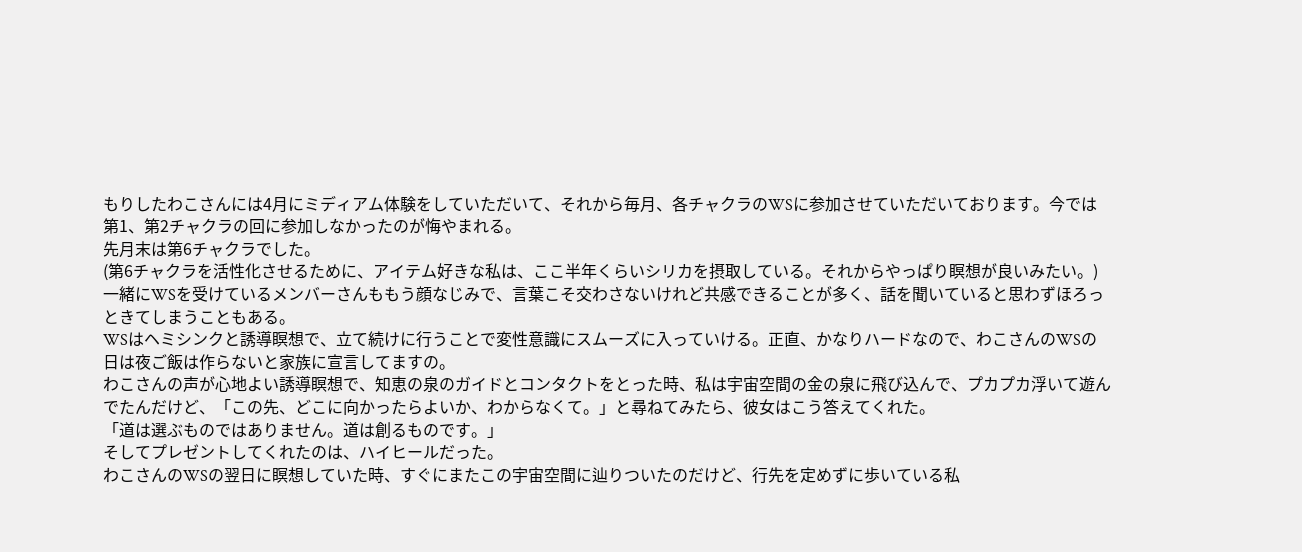もりしたわこさんには4月にミディアム体験をしていただいて、それから毎月、各チャクラのWSに参加させていただいております。今では第1、第2チャクラの回に参加しなかったのが悔やまれる。
先月末は第6チャクラでした。
(第6チャクラを活性化させるために、アイテム好きな私は、ここ半年くらいシリカを摂取している。それからやっぱり瞑想が良いみたい。)
一緒にWSを受けているメンバーさんももう顔なじみで、言葉こそ交わさないけれど共感できることが多く、話を聞いていると思わずほろっときてしまうこともある。
WSはヘミシンクと誘導瞑想で、立て続けに行うことで変性意識にスムーズに入っていける。正直、かなりハードなので、わこさんのWSの日は夜ご飯は作らないと家族に宣言してますの。
わこさんの声が心地よい誘導瞑想で、知恵の泉のガイドとコンタクトをとった時、私は宇宙空間の金の泉に飛び込んで、プカプカ浮いて遊んでたんだけど、「この先、どこに向かったらよいか、わからなくて。」と尋ねてみたら、彼女はこう答えてくれた。
「道は選ぶものではありません。道は創るものです。」
そしてプレゼントしてくれたのは、ハイヒールだった。
わこさんのWSの翌日に瞑想していた時、すぐにまたこの宇宙空間に辿りついたのだけど、行先を定めずに歩いている私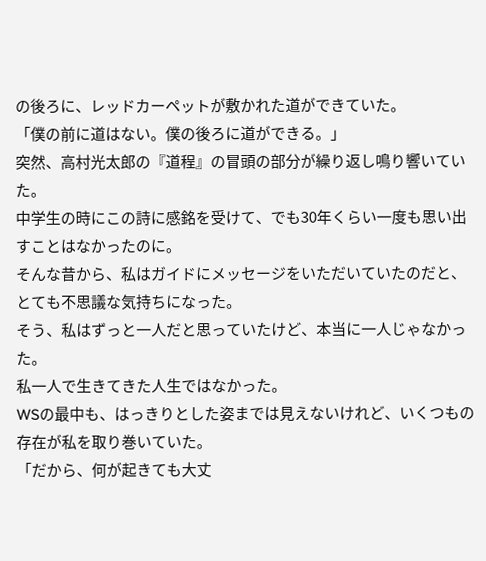の後ろに、レッドカーペットが敷かれた道ができていた。
「僕の前に道はない。僕の後ろに道ができる。」
突然、高村光太郎の『道程』の冒頭の部分が繰り返し鳴り響いていた。
中学生の時にこの詩に感銘を受けて、でも30年くらい一度も思い出すことはなかったのに。
そんな昔から、私はガイドにメッセージをいただいていたのだと、とても不思議な気持ちになった。
そう、私はずっと一人だと思っていたけど、本当に一人じゃなかった。
私一人で生きてきた人生ではなかった。
WSの最中も、はっきりとした姿までは見えないけれど、いくつもの存在が私を取り巻いていた。
「だから、何が起きても大丈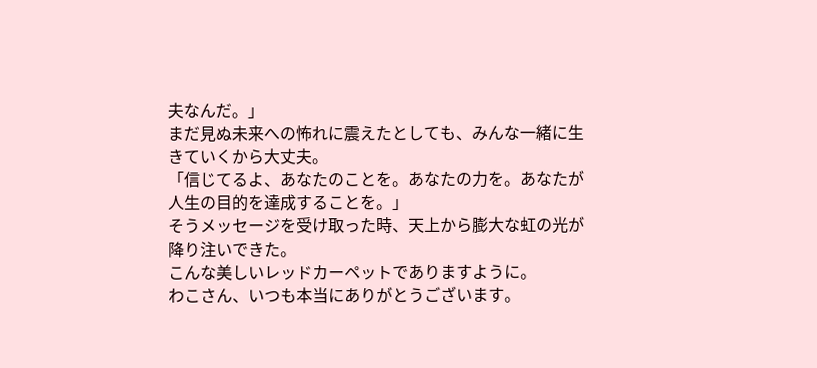夫なんだ。」
まだ見ぬ未来への怖れに震えたとしても、みんな一緒に生きていくから大丈夫。
「信じてるよ、あなたのことを。あなたの力を。あなたが人生の目的を達成することを。」
そうメッセージを受け取った時、天上から膨大な虹の光が降り注いできた。
こんな美しいレッドカーペットでありますように。
わこさん、いつも本当にありがとうございます。